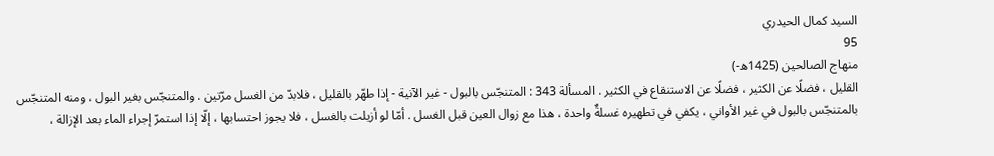السيد كمال الحيدري
95
منهاج الصالحين (1425ه-)
القليل ، فضلًا عن الكثير ، فضلًا عن الاستنقاع في الكثير . المسألة 343 : المتنجّس بالبول - غير الآنية - إذا طهّر بالقليل ، فلابدّ من الغسل مرّتين . والمتنجّس بغير البول ، ومنه المتنجّس بالمتنجّس بالبول في غير الأواني ، يكفي في تطهيره غسلةٌ واحدة ، هذا مع زوال العين قبل الغسل . أمّا لو أزيلت بالغسل ، فلا يجوز احتسابها ، إلّا إذا استمرّ إجراء الماء بعد الإزالة ،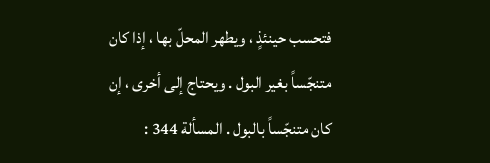فتحسب حينئذٍ ، ويطهر المحلّ بها ، إذا كان متنجّساً بغير البول . ويحتاج إلى أخرى ، إن كان متنجّساً بالبول . المسألة 344 :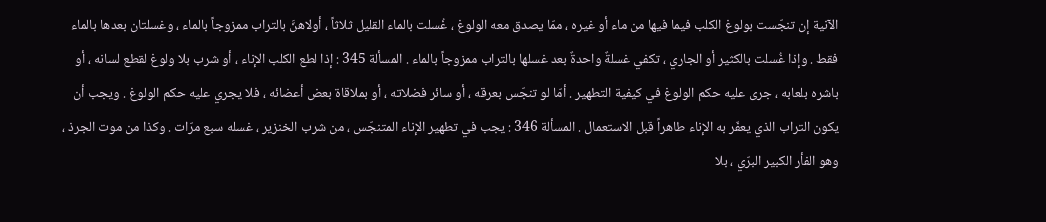الآنية إن تنجّست بولوغ الكلب فيما فيها من ماء أو غيره ، ممّا يصدق معه الولوغ ، غُسلت بالماء القليل ثلاثاً ، أولاهنَّ بالتراب ممزوجاً بالماء ، وغسلتان بعدها بالماء فقط . وإذا غُسلت بالكثير أو الجاري ، تكفي غسلةٌ واحدةٌ بعد غسلها بالتراب ممزوجاً بالماء . المسألة 345 : إذا لطع الكلب الإناء ، أو شرب بلا ولوغ لقطع لسانه ، أو باشره بلعابه ، جرى عليه حكم الولوغ في كيفية التطهير . أمّا لو تنجّس بعرقه ، أو سائر فضلاته ، أو بملاقاة بعض أعضائه ، فلا يجري عليه حكم الولوغ . ويجب أن يكون التراب الذي يعفّر به الإناء طاهراً قبل الاستعمال . المسألة 346 : يجب في تطهير الإناء المتنجّس ، من شرب الخنزير ، غسله سبع مرّات . وكذا من موت الجرذ ، وهو الفأر الكبير البرّي ، بلا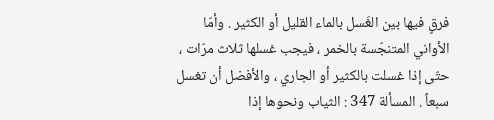فرقٍ فيها بين الغَسل بالماء القليل أو الكثير . وأمّا الأواني المتنجّسة بالخمر ، فيجب غسلها ثلاث مرّات ، حتّى إذا غسلت بالكثير أو الجاري ، والأفضل أن تغسل سبعاً . المسألة 347 : الثياب ونحوها إذا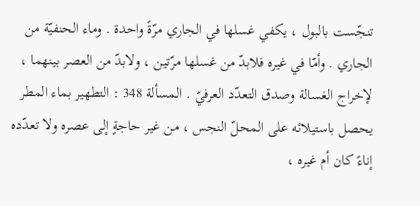تنجّست بالبول ، يكفي غسلها في الجاري مرّةً واحدة . وماء الحنفيّة من الجاري . وأمّا في غيره فلابدّ من غسلها مرّتين ، ولابدّ من العصر بينهما ، لإخراج الغسالة وصدق التعدّد العرفيّ . المسألة 348 : التطهير بماء المطر يحصل باستيلائه على المحلّ النجس ، من غير حاجةٍ إلى عصره ولا تعدّده إناءً كان أم غيره ،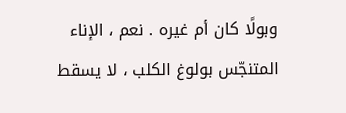وبولًا كان أم غيره . نعم ، الإناء المتنجّس بولوغ الكلب ، لا يسقط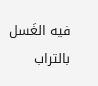فيه الغَسل بالتراب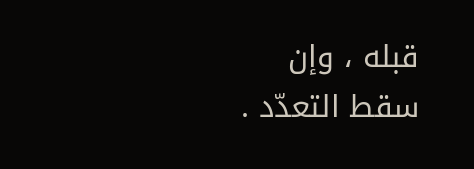قبله ، وإن سقط التعدّد .